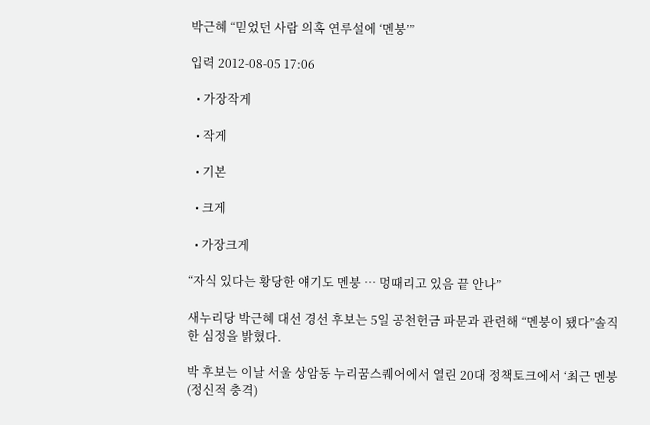박근혜 “믿었던 사람 의혹 연루설에 ‘멘붕’”

입력 2012-08-05 17:06

  • 가장작게

  • 작게

  • 기본

  • 크게

  • 가장크게

“자식 있다는 황당한 얘기도 멘붕 … 멍때리고 있음 끝 안나”

새누리당 박근혜 대선 경선 후보는 5일 공천헌금 파문과 관련해 “멘붕이 됐다”솔직한 심정을 밝혔다.

박 후보는 이날 서울 상암동 누리꿈스퀘어에서 열린 20대 정책토크에서 ‘최근 멘붕(정신적 충격)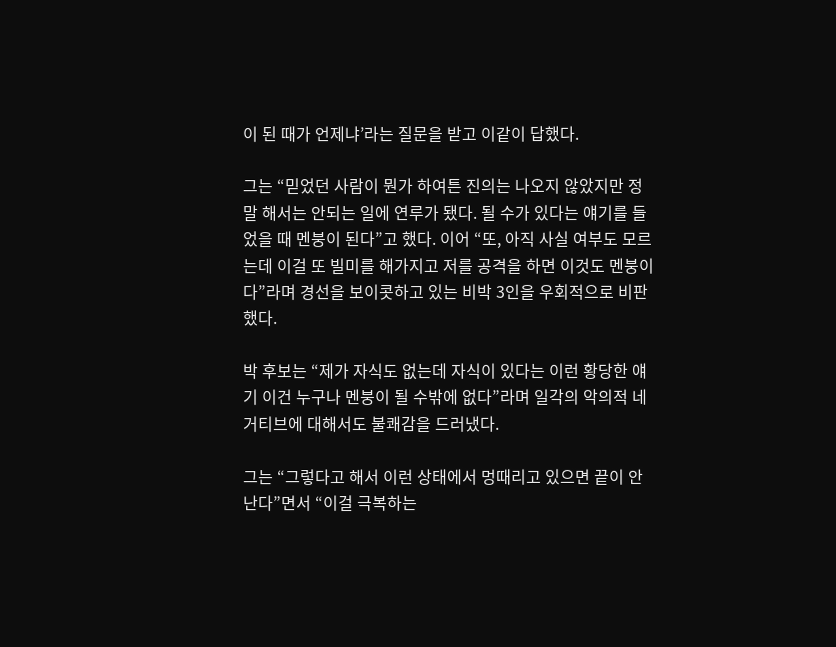이 된 때가 언제냐’라는 질문을 받고 이같이 답했다.

그는 “믿었던 사람이 뭔가 하여튼 진의는 나오지 않았지만 정말 해서는 안되는 일에 연루가 됐다. 될 수가 있다는 얘기를 들었을 때 멘붕이 된다”고 했다. 이어 “또, 아직 사실 여부도 모르는데 이걸 또 빌미를 해가지고 저를 공격을 하면 이것도 멘붕이다”라며 경선을 보이콧하고 있는 비박 3인을 우회적으로 비판했다.

박 후보는 “제가 자식도 없는데 자식이 있다는 이런 황당한 얘기 이건 누구나 멘붕이 될 수밖에 없다”라며 일각의 악의적 네거티브에 대해서도 불쾌감을 드러냈다.

그는 “그렇다고 해서 이런 상태에서 멍때리고 있으면 끝이 안 난다”면서 “이걸 극복하는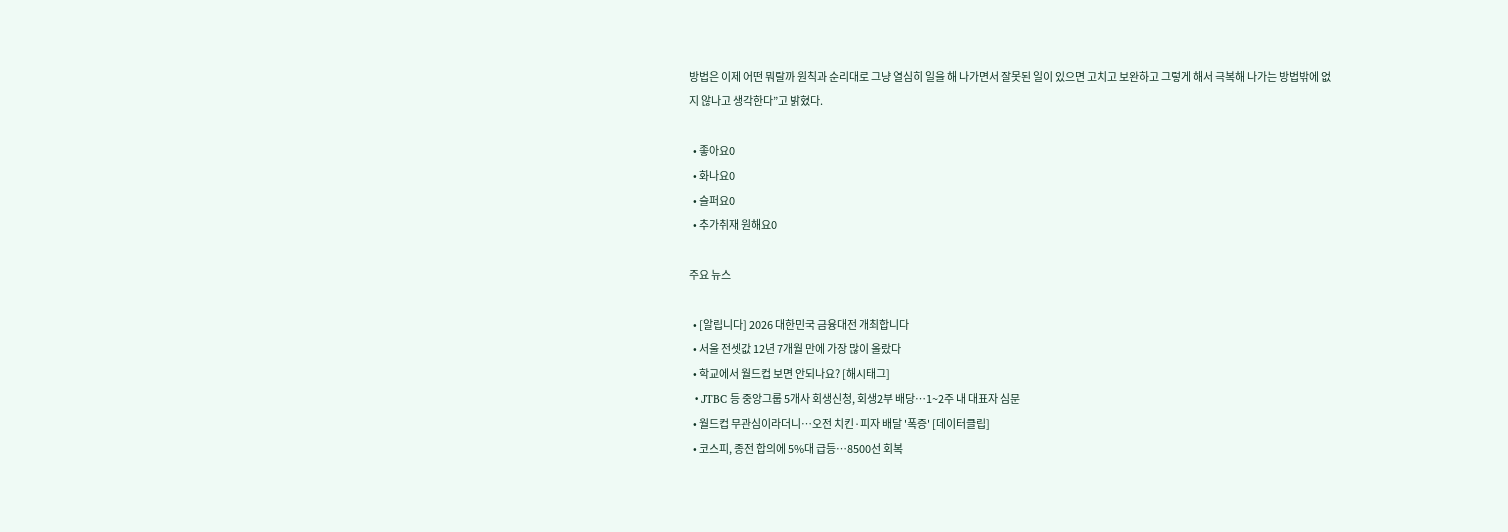방법은 이제 어떤 뭐랄까 원칙과 순리대로 그냥 열심히 일을 해 나가면서 잘못된 일이 있으면 고치고 보완하고 그렇게 해서 극복해 나가는 방법밖에 없지 않나고 생각한다”고 밝혔다.

  • 좋아요0
  • 화나요0
  • 슬퍼요0
  • 추가취재 원해요0

주요 뉴스

  • [알립니다] 2026 대한민국 금융대전 개최합니다
  • 서울 전셋값 12년 7개월 만에 가장 많이 올랐다
  • 학교에서 월드컵 보면 안되나요? [해시태그]
  • JTBC 등 중앙그룹 5개사 회생신청, 회생2부 배당…1~2주 내 대표자 심문
  • 월드컵 무관심이라더니…오전 치킨·피자 배달 '폭증' [데이터클립]
  • 코스피, 종전 합의에 5%대 급등…8500선 회복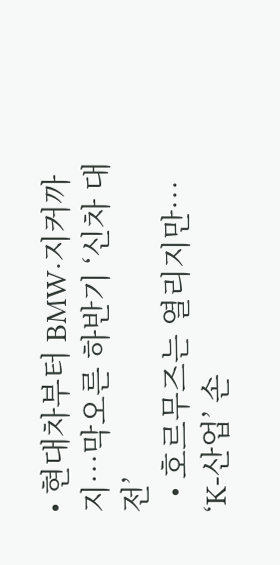• 현대차부터 BMW·지커까지…막오른 하반기 ‘신차 대전’
  • 호르무즈는 열리지만… ‘K-산업’ 손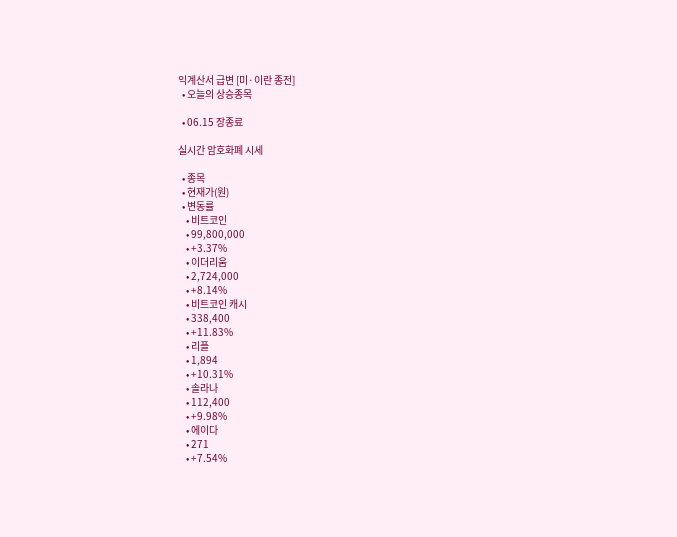익계산서 급변 [미·이란 종전]
  • 오늘의 상승종목

  • 06.15 장종료

실시간 암호화폐 시세

  • 종목
  • 현재가(원)
  • 변동률
    • 비트코인
    • 99,800,000
    • +3.37%
    • 이더리움
    • 2,724,000
    • +8.14%
    • 비트코인 캐시
    • 338,400
    • +11.83%
    • 리플
    • 1,894
    • +10.31%
    • 솔라나
    • 112,400
    • +9.98%
    • 에이다
    • 271
    • +7.54%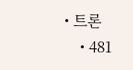• 트론
    • 481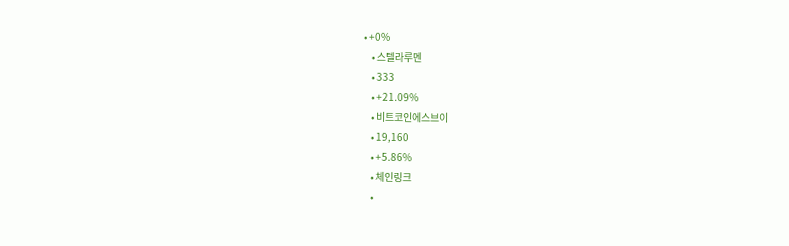• +0%
    • 스텔라루멘
    • 333
    • +21.09%
    • 비트코인에스브이
    • 19,160
    • +5.86%
    • 체인링크
    •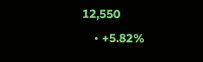12,550
    • +5.82%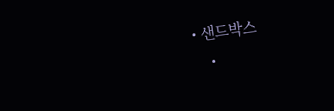• 샌드박스
    •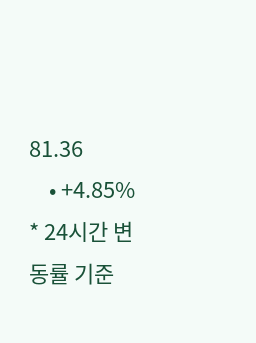81.36
    • +4.85%
* 24시간 변동률 기준